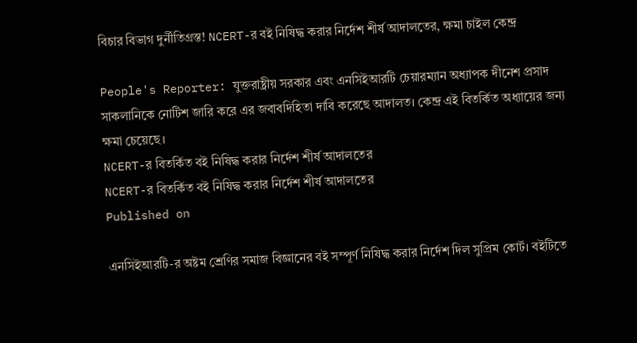বিচার বিভাগ দুর্নীতিগ্রস্ত! NCERT-র বই নিষিদ্ধ করার নির্দেশ শীর্ষ আদালতের, ক্ষমা চাইল কেন্দ্র

People's Reporter: যুক্তরাষ্ট্রীয় সরকার এবং এনসিইআরটি চেয়ারম্যান অধ্যাপক দীনেশ প্রসাদ সাকলানিকে নোটিশ জারি করে এর জবাবদিহিতা দাবি করেছে আদালত। কেন্দ্র এই বিতর্কিত অধ্যায়ের জন্য ক্ষমা চেয়েছে।
NCERT-র বিতর্কিত বই নিষিদ্ধ করার নির্দেশ শীর্ষ আদালতের
NCERT-র বিতর্কিত বই নিষিদ্ধ করার নির্দেশ শীর্ষ আদালতের
Published on

এনসিইআরটি-র অষ্টম শ্রেণির সমাজ বিজ্ঞানের বই সম্পূর্ণ নিষিদ্ধ করার নির্দেশ দিল সুপ্রিম কোর্ট। বইটিতে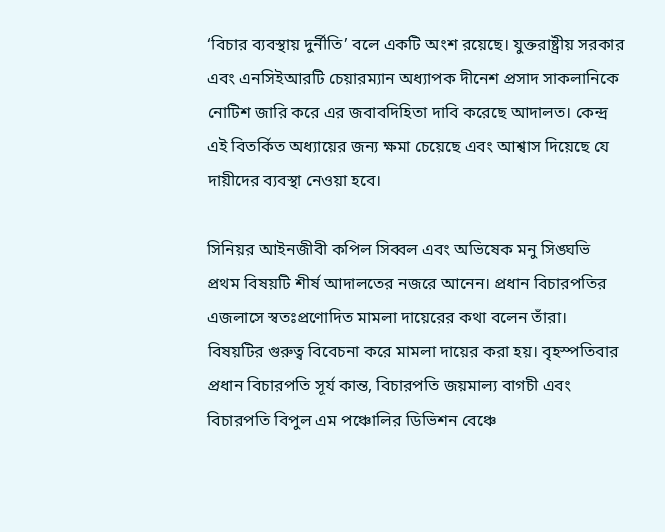‘বিচার ব্যবস্থায় দুর্নীতি’ বলে একটি অংশ রয়েছে। যুক্তরাষ্ট্রীয় সরকার এবং এনসিইআরটি চেয়ারম্যান অধ্যাপক দীনেশ প্রসাদ সাকলানিকে নোটিশ জারি করে এর জবাবদিহিতা দাবি করেছে আদালত। কেন্দ্র এই বিতর্কিত অধ্যায়ের জন্য ক্ষমা চেয়েছে এবং আশ্বাস দিয়েছে যে দায়ীদের ব্যবস্থা নেওয়া হবে।

সিনিয়র আইনজীবী কপিল সিব্বল এবং অভিষেক মনু সিঙ্ঘভি প্রথম বিষয়টি শীর্ষ আদালতের নজরে আনেন। প্রধান বিচারপতির এজলাসে স্বতঃপ্রণোদিত মামলা দায়েরের কথা বলেন তাঁরা। বিষয়টির গুরুত্ব বিবেচনা করে মামলা দায়ের করা হয়। বৃহস্পতিবার প্রধান বিচারপতি সূর্য কান্ত, বিচারপতি জয়মাল্য বাগচী এবং বিচারপতি বিপুল এম পঞ্চোলির ডিভিশন বেঞ্চে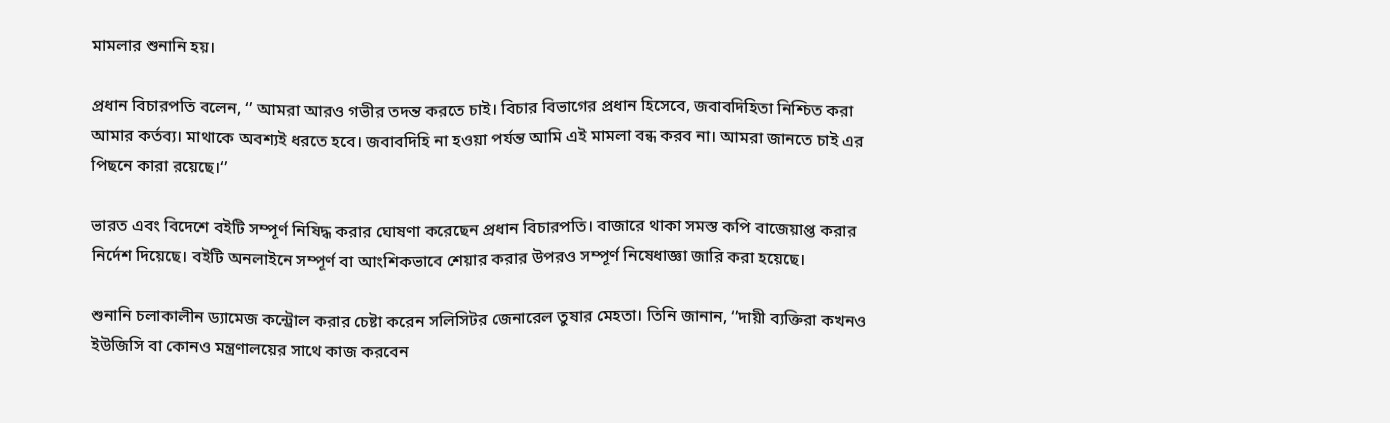মামলার শুনানি হয়।

প্রধান বিচারপতি বলেন, ‘’ আমরা আরও গভীর তদন্ত করতে চাই। বিচার বিভাগের প্রধান হিসেবে, জবাবদিহিতা নিশ্চিত করা আমার কর্তব্য। মাথাকে অবশ্যই ধরতে হবে। জবাবদিহি না হওয়া পর্যন্ত আমি এই মামলা বন্ধ করব না। আমরা জানতে চাই এর পিছনে কারা রয়েছে।‘’

ভারত এবং বিদেশে বইটি সম্পূর্ণ নিষিদ্ধ করার ঘোষণা করেছেন প্রধান বিচারপতি। বাজারে থাকা সমস্ত কপি বাজেয়াপ্ত করার নির্দেশ দিয়েছে। বইটি অনলাইনে সম্পূর্ণ বা আংশিকভাবে শেয়ার করার উপরও সম্পূর্ণ নিষেধাজ্ঞা জারি করা হয়েছে।

শুনানি চলাকালীন ড্যামেজ কন্ট্রোল করার চেষ্টা করেন সলিসিটর জেনারেল তুষার মেহতা। তিনি জানান, ‘’দায়ী ব্যক্তিরা কখনও ইউজিসি বা কোনও মন্ত্রণালয়ের সাথে কাজ করবেন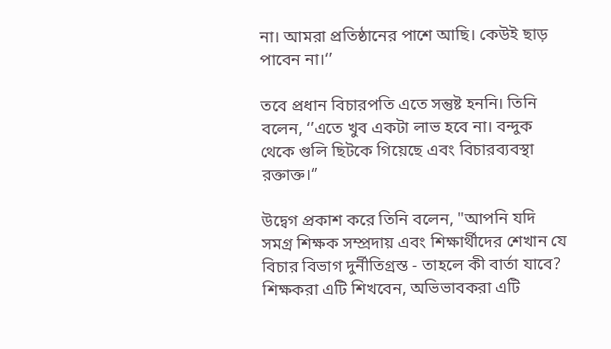না। আমরা প্রতিষ্ঠানের পাশে আছি। কেউই ছাড় পাবেন না।‘’

তবে প্রধান বিচারপতি এতে সন্তুষ্ট হননি। তিনি বলেন, ‘’এতে খুব একটা লাভ হবে না। বন্দুক থেকে গুলি ছিটকে গিয়েছে এবং বিচারব্যবস্থা রক্তাক্ত।‘’

উদ্বেগ প্রকাশ করে তিনি বলেন, "আপনি যদি সমগ্র শিক্ষক সম্প্রদায় এবং শিক্ষার্থীদের শেখান যে বিচার বিভাগ দুর্নীতিগ্রস্ত - তাহলে কী বার্তা যাবে? শিক্ষকরা এটি শিখবেন, অভিভাবকরা এটি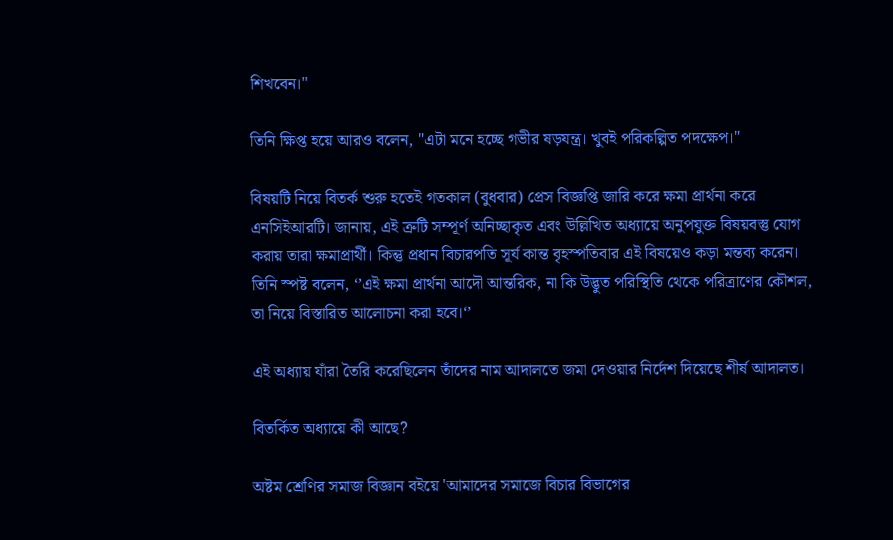শিখবেন।"

তিনি ক্ষিপ্ত হয়ে আরও বলেন, "এটা মনে হচ্ছে গভীর ষড়যন্ত্র। খুবই পরিকল্পিত পদক্ষেপ।"

বিষয়টি নিয়ে বিতর্ক শুরু হতেই গতকাল (বুধবার) প্রেস বিজ্ঞপ্তি জারি করে ক্ষমা প্রার্থনা করে এনসিইআরটি। জানায়, এই ত্রুটি সম্পূর্ণ অনিচ্ছাকৃত এবং উল্লিখিত অধ্যায়ে অনুপযুক্ত বিষয়বস্তু যোগ করায় তারা ক্ষমাপ্রার্থী। কিন্তু প্রধান বিচারপতি সূর্য কান্ত বৃহস্পতিবার এই বিষয়েও কড়া মন্তব্য করেন। তিনি স্পষ্ট বলেন, ‘’এই ক্ষমা প্রার্থনা আদৌ আন্তরিক, না কি উদ্ভুত পরিস্থিতি থেকে পরিত্রাণের কৌশল, তা নিয়ে বিস্তারিত আলোচনা করা হবে।‘’

এই অধ্যায় যাঁরা তৈরি করেছিলেন তাঁদের নাম আদালতে জমা দেওয়ার নির্দেশ দিয়েছে শীর্ষ আদালত।

বিতর্কিত অধ্যায়ে কী আছে?

অষ্টম শ্রেণির সমাজ বিজ্ঞান বইয়ে 'আমাদের সমাজে বিচার বিভাগের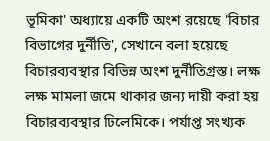ভূমিকা' অধ্যায়ে একটি অংশ রয়েছে 'বিচার বিভাগের দুর্নীতি', সেখানে বলা হয়েছে বিচারব্যবস্থার বিভিন্ন অংশ দুর্নীতিগ্রস্ত। লক্ষ লক্ষ মামলা জমে থাকার জন্য দায়ী করা হয় বিচারব্যবস্থার ঢিলেমিকে। পর্যাপ্ত সংখ্যক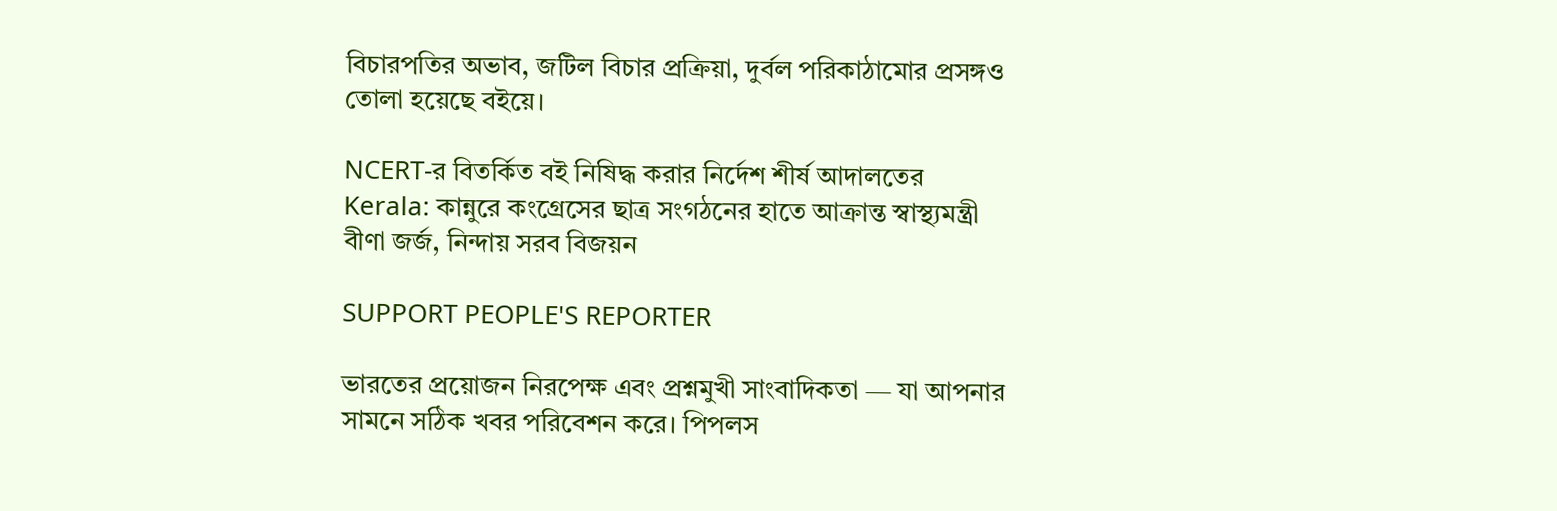বিচারপতির অভাব, জটিল বিচার প্রক্রিয়া, দুর্বল পরিকাঠামোর প্রসঙ্গও তোলা হয়েছে বইয়ে।

NCERT-র বিতর্কিত বই নিষিদ্ধ করার নির্দেশ শীর্ষ আদালতের
Kerala: কান্নুরে কংগ্রেসের ছাত্র সংগঠনের হাতে আক্রান্ত স্বাস্থ্যমন্ত্রী বীণা জর্জ, নিন্দায় সরব বিজয়ন

SUPPORT PEOPLE'S REPORTER

ভারতের প্রয়োজন নিরপেক্ষ এবং প্রশ্নমুখী সাংবাদিকতা — যা আপনার সামনে সঠিক খবর পরিবেশন করে। পিপলস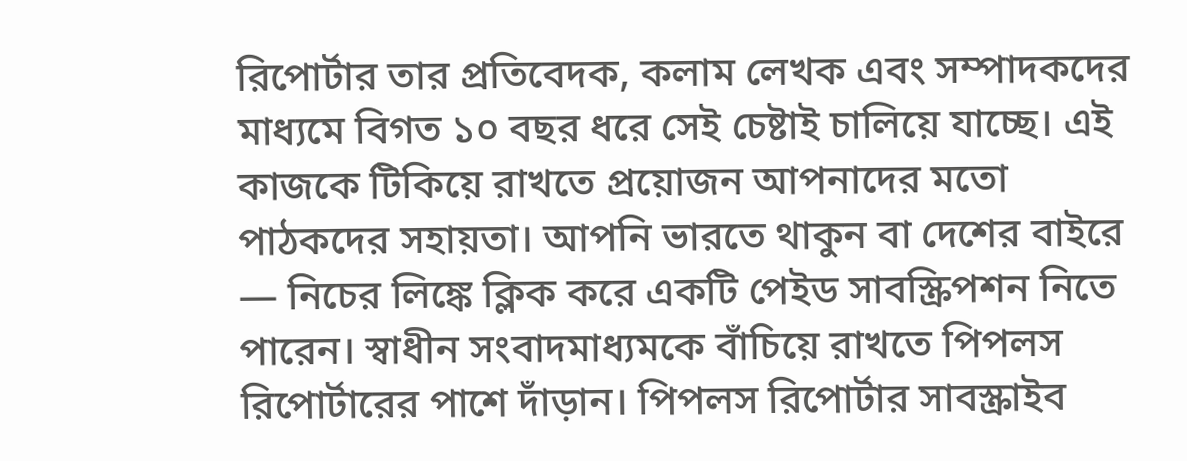রিপোর্টার তার প্রতিবেদক, কলাম লেখক এবং সম্পাদকদের মাধ্যমে বিগত ১০ বছর ধরে সেই চেষ্টাই চালিয়ে যাচ্ছে। এই কাজকে টিকিয়ে রাখতে প্রয়োজন আপনাদের মতো পাঠকদের সহায়তা। আপনি ভারতে থাকুন বা দেশের বাইরে — নিচের লিঙ্কে ক্লিক করে একটি পেইড সাবস্ক্রিপশন নিতে পারেন। স্বাধীন সংবাদমাধ্যমকে বাঁচিয়ে রাখতে পিপলস রিপোর্টারের পাশে দাঁড়ান। পিপলস রিপোর্টার সাবস্ক্রাইব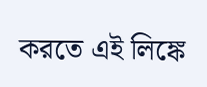করতে এই লিঙ্কে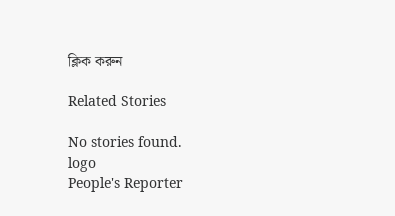ক্লিক করুন

Related Stories

No stories found.
logo
People's Reporter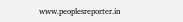www.peoplesreporter.in